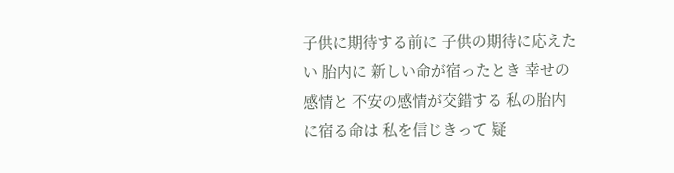子供に期待する前に 子供の期待に応えたい 胎内に 新しい命が宿ったとき 幸せの感情と 不安の感情が交錯する 私の胎内に宿る命は 私を信じきって 疑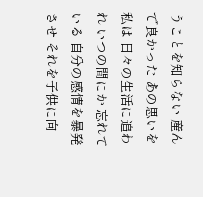うことを知らない 産んで良かった あの思いを私は 日々の生活に追われ いつの間にか 忘れている 自分の感情を暴発させ それを子供に向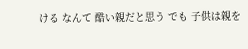ける なんて 酷い親だと思う でも 子供は親を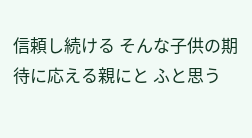信頼し続ける そんな子供の期待に応える親にと ふと思う